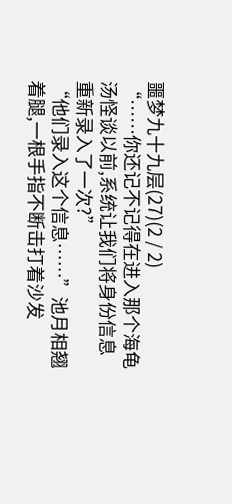噩梦九十九层(27)(2 / 2)
“……你还记不记得在进入那个海龟汤怪谈以前,系统让我们将身份信息重新录入了一次?”
“他们录入这个信息……”池月相翘着腿,一根手指不断击打着沙发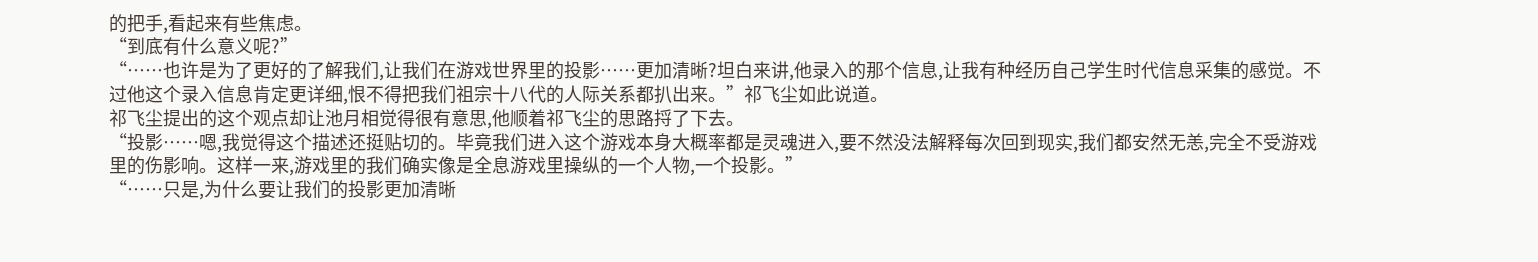的把手,看起来有些焦虑。
“到底有什么意义呢?”
“……也许是为了更好的了解我们,让我们在游戏世界里的投影……更加清晰?坦白来讲,他录入的那个信息,让我有种经历自己学生时代信息采集的感觉。不过他这个录入信息肯定更详细,恨不得把我们祖宗十八代的人际关系都扒出来。”祁飞尘如此说道。
祁飞尘提出的这个观点却让池月相觉得很有意思,他顺着祁飞尘的思路捋了下去。
“投影……嗯,我觉得这个描述还挺贴切的。毕竟我们进入这个游戏本身大概率都是灵魂进入,要不然没法解释每次回到现实,我们都安然无恙,完全不受游戏里的伤影响。这样一来,游戏里的我们确实像是全息游戏里操纵的一个人物,一个投影。”
“……只是,为什么要让我们的投影更加清晰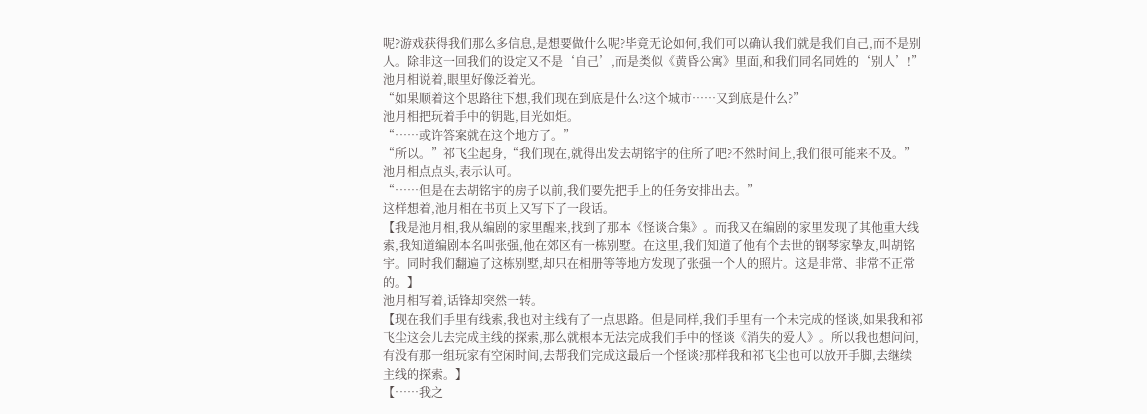呢?游戏获得我们那么多信息,是想要做什么呢?毕竟无论如何,我们可以确认我们就是我们自己,而不是别人。除非这一回我们的设定又不是‘自己’,而是类似《黄昏公寓》里面,和我们同名同姓的‘别人’!”
池月相说着,眼里好像泛着光。
“如果顺着这个思路往下想,我们现在到底是什么?这个城市……又到底是什么?”
池月相把玩着手中的钥匙,目光如炬。
“……或许答案就在这个地方了。”
“所以。”祁飞尘起身,“我们现在,就得出发去胡铭宇的住所了吧?不然时间上,我们很可能来不及。”
池月相点点头,表示认可。
“……但是在去胡铭宇的房子以前,我们要先把手上的任务安排出去。”
这样想着,池月相在书页上又写下了一段话。
【我是池月相,我从编剧的家里醒来,找到了那本《怪谈合集》。而我又在编剧的家里发现了其他重大线索,我知道编剧本名叫张强,他在郊区有一栋别墅。在这里,我们知道了他有个去世的钢琴家挚友,叫胡铭宇。同时我们翻遍了这栋别墅,却只在相册等等地方发现了张强一个人的照片。这是非常、非常不正常的。】
池月相写着,话锋却突然一转。
【现在我们手里有线索,我也对主线有了一点思路。但是同样,我们手里有一个未完成的怪谈,如果我和祁飞尘这会儿去完成主线的探索,那么就根本无法完成我们手中的怪谈《消失的爱人》。所以我也想问问,有没有那一组玩家有空闲时间,去帮我们完成这最后一个怪谈?那样我和祁飞尘也可以放开手脚,去继续主线的探索。】
【……我之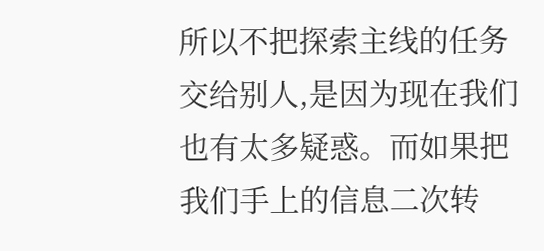所以不把探索主线的任务交给别人,是因为现在我们也有太多疑惑。而如果把我们手上的信息二次转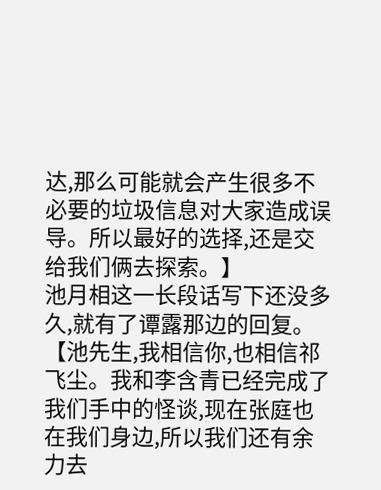达,那么可能就会产生很多不必要的垃圾信息对大家造成误导。所以最好的选择,还是交给我们俩去探索。】
池月相这一长段话写下还没多久,就有了谭露那边的回复。
【池先生,我相信你,也相信祁飞尘。我和李含青已经完成了我们手中的怪谈,现在张庭也在我们身边,所以我们还有余力去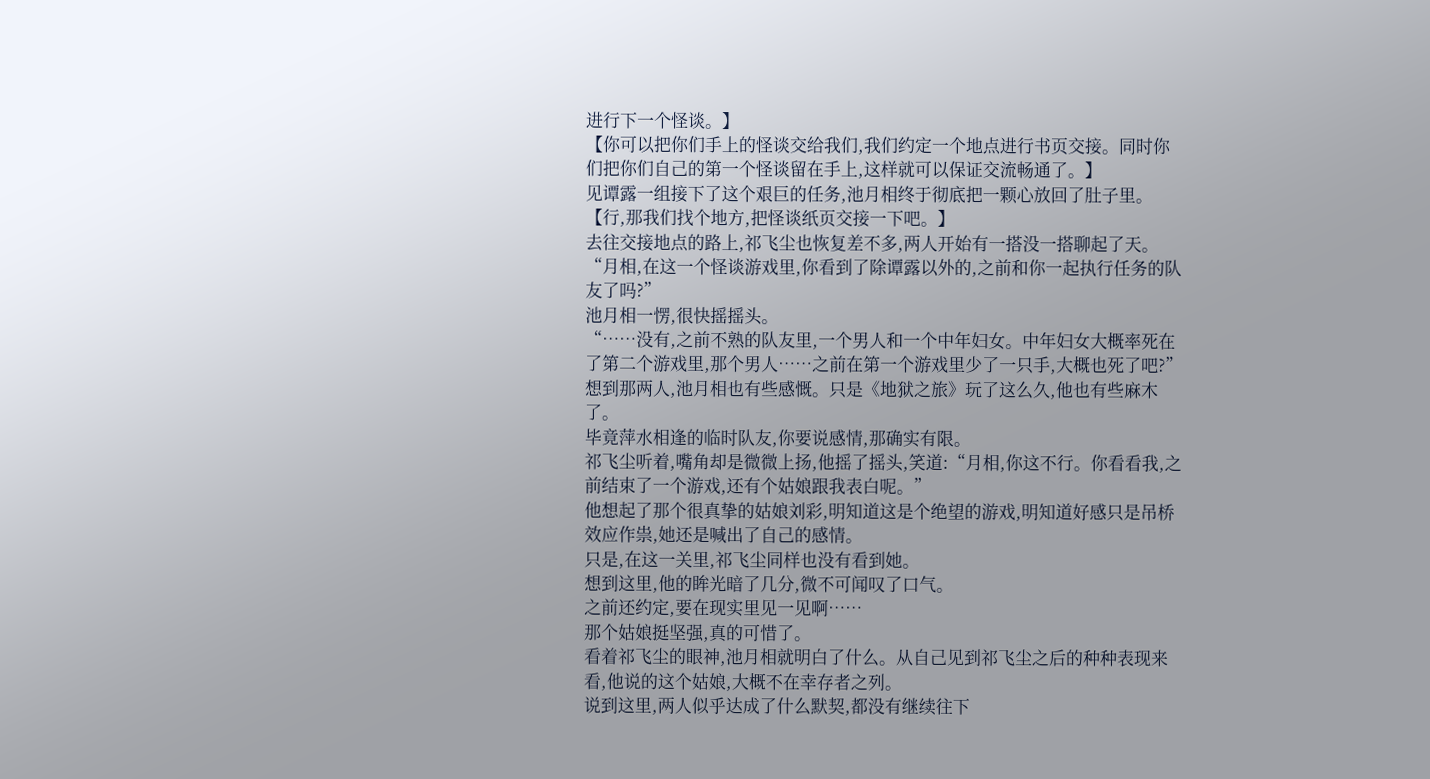进行下一个怪谈。】
【你可以把你们手上的怪谈交给我们,我们约定一个地点进行书页交接。同时你们把你们自己的第一个怪谈留在手上,这样就可以保证交流畅通了。】
见谭露一组接下了这个艰巨的任务,池月相终于彻底把一颗心放回了肚子里。
【行,那我们找个地方,把怪谈纸页交接一下吧。】
去往交接地点的路上,祁飞尘也恢复差不多,两人开始有一搭没一搭聊起了天。
“月相,在这一个怪谈游戏里,你看到了除谭露以外的,之前和你一起执行任务的队友了吗?”
池月相一愣,很快摇摇头。
“……没有,之前不熟的队友里,一个男人和一个中年妇女。中年妇女大概率死在了第二个游戏里,那个男人……之前在第一个游戏里少了一只手,大概也死了吧?”
想到那两人,池月相也有些感慨。只是《地狱之旅》玩了这么久,他也有些麻木了。
毕竟萍水相逢的临时队友,你要说感情,那确实有限。
祁飞尘听着,嘴角却是微微上扬,他摇了摇头,笑道:“月相,你这不行。你看看我,之前结束了一个游戏,还有个姑娘跟我表白呢。”
他想起了那个很真挚的姑娘刘彩,明知道这是个绝望的游戏,明知道好感只是吊桥效应作祟,她还是喊出了自己的感情。
只是,在这一关里,祁飞尘同样也没有看到她。
想到这里,他的眸光暗了几分,微不可闻叹了口气。
之前还约定,要在现实里见一见啊……
那个姑娘挺坚强,真的可惜了。
看着祁飞尘的眼神,池月相就明白了什么。从自己见到祁飞尘之后的种种表现来看,他说的这个姑娘,大概不在幸存者之列。
说到这里,两人似乎达成了什么默契,都没有继续往下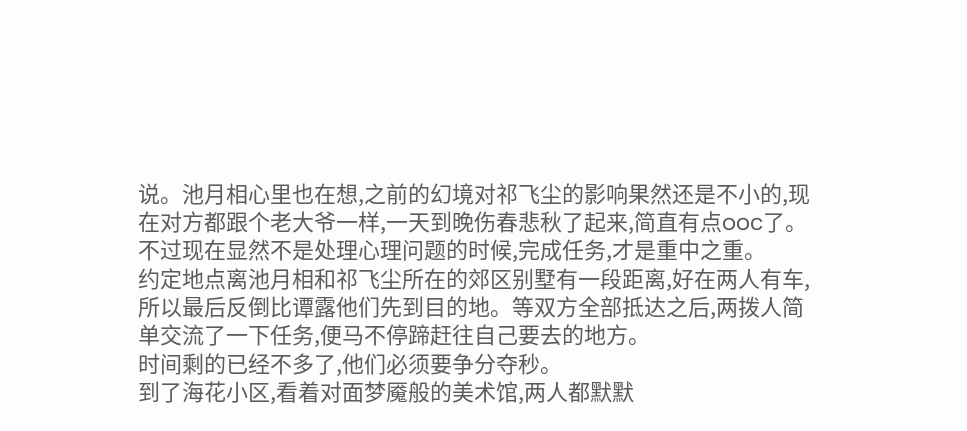说。池月相心里也在想,之前的幻境对祁飞尘的影响果然还是不小的,现在对方都跟个老大爷一样,一天到晚伤春悲秋了起来,简直有点ooc了。
不过现在显然不是处理心理问题的时候,完成任务,才是重中之重。
约定地点离池月相和祁飞尘所在的郊区别墅有一段距离,好在两人有车,所以最后反倒比谭露他们先到目的地。等双方全部抵达之后,两拨人简单交流了一下任务,便马不停蹄赶往自己要去的地方。
时间剩的已经不多了,他们必须要争分夺秒。
到了海花小区,看着对面梦魇般的美术馆,两人都默默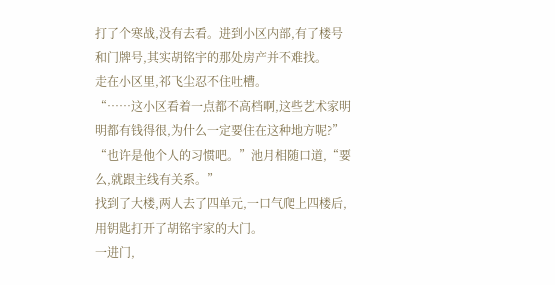打了个寒战,没有去看。进到小区内部,有了楼号和门牌号,其实胡铭宇的那处房产并不难找。
走在小区里,祁飞尘忍不住吐槽。
“……这小区看着一点都不高档啊,这些艺术家明明都有钱得很,为什么一定要住在这种地方呢?”
“也许是他个人的习惯吧。”池月相随口道,“要么,就跟主线有关系。”
找到了大楼,两人去了四单元,一口气爬上四楼后,用钥匙打开了胡铭宇家的大门。
一进门,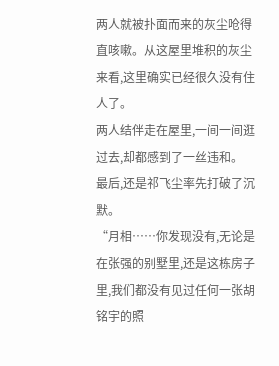两人就被扑面而来的灰尘呛得直咳嗽。从这屋里堆积的灰尘来看,这里确实已经很久没有住人了。
两人结伴走在屋里,一间一间逛过去,却都感到了一丝违和。
最后,还是祁飞尘率先打破了沉默。
“月相……你发现没有,无论是在张强的别墅里,还是这栋房子里,我们都没有见过任何一张胡铭宇的照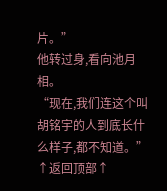片。”
他转过身,看向池月相。
“现在,我们连这个叫胡铭宇的人到底长什么样子,都不知道。”
↑返回顶部↑